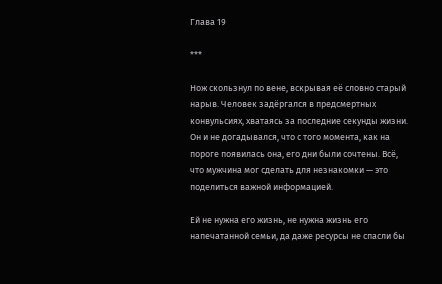Глава 19

***

Нож скользнул по вене, вскрывая её словно старый нарыв. Человек задёргался в предсмертных конвульсиях, хватаясь за последние секунды жизни. Он и не догадывался, что с того момента, как на пороге появилась она, его дни были сочтены. Всё, что мужчина мог сделать для незнакомки — это поделиться важной информацией.

Ей не нужна его жизнь, не нужна жизнь его напечатанной семьи, да даже ресурсы не спасли бы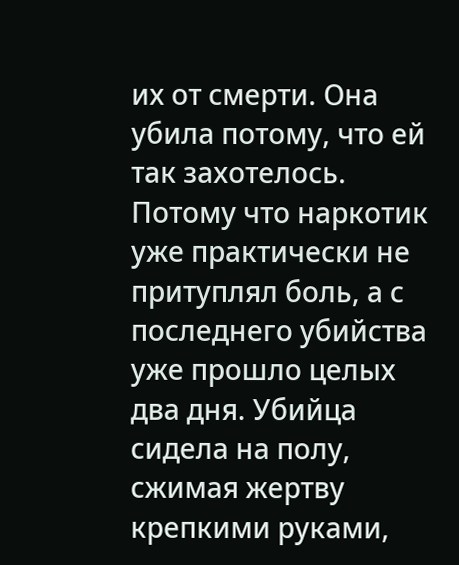их от смерти. Она убила потому, что ей так захотелось. Потому что наркотик уже практически не притуплял боль, а с последнего убийства уже прошло целых два дня. Убийца сидела на полу, сжимая жертву крепкими руками,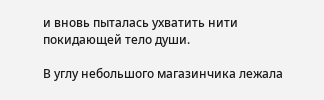и вновь пыталась ухватить нити покидающей тело души.

В углу небольшого магазинчика лежала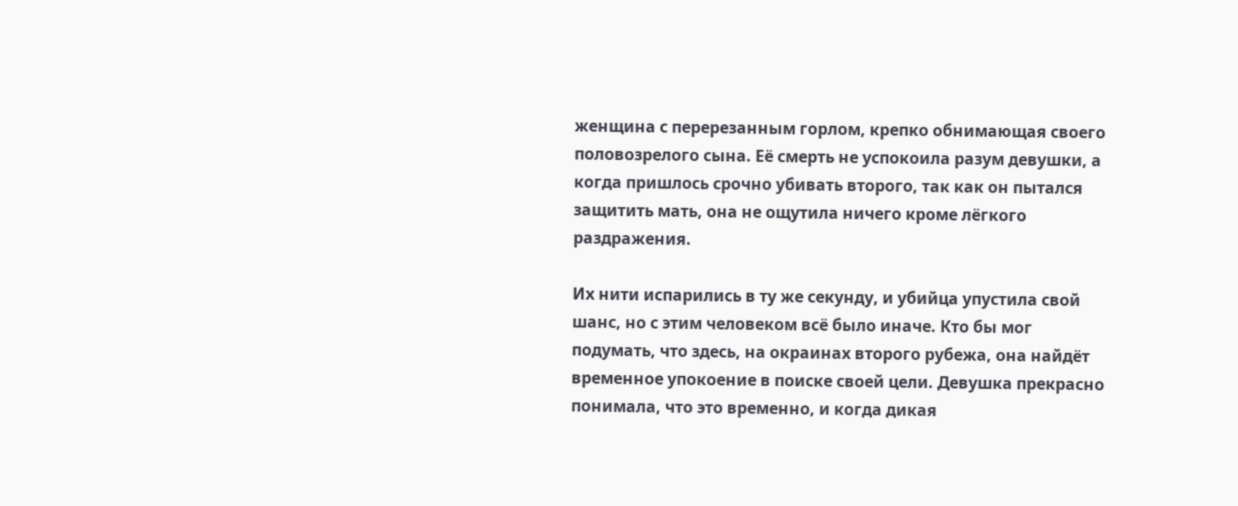женщина с перерезанным горлом, крепко обнимающая своего половозрелого сына. Её смерть не успокоила разум девушки, а когда пришлось срочно убивать второго, так как он пытался защитить мать, она не ощутила ничего кроме лёгкого раздражения.

Их нити испарились в ту же секунду, и убийца упустила свой шанс, но с этим человеком всё было иначе. Кто бы мог подумать, что здесь, на окраинах второго рубежа, она найдёт временное упокоение в поиске своей цели. Девушка прекрасно понимала, что это временно, и когда дикая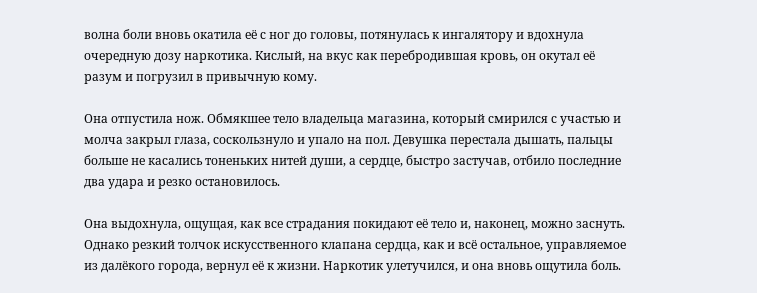волна боли вновь окатила её с ног до головы, потянулась к ингалятору и вдохнула очередную дозу наркотика. Кислый, на вкус как перебродившая кровь, он окутал её разум и погрузил в привычную кому.

Она отпустила нож. Обмякшее тело владельца магазина, который смирился с участью и молча закрыл глаза, соскользнуло и упало на пол. Девушка перестала дышать, пальцы больше не касались тоненьких нитей души, а сердце, быстро застучав, отбило последние два удара и резко остановилось.

Она выдохнула, ощущая, как все страдания покидают её тело и, наконец, можно заснуть. Однако резкий толчок искусственного клапана сердца, как и всё остальное, управляемое из далёкого города, вернул её к жизни. Наркотик улетучился, и она вновь ощутила боль.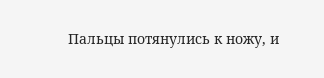Пальцы потянулись к ножу, и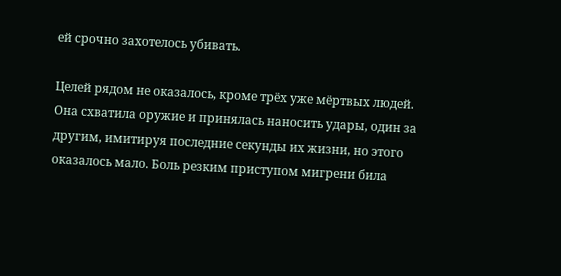ей срочно захотелось убивать.

Целей рядом не оказалось, кроме трёх уже мёртвых людей. Она схватила оружие и принялась наносить удары, один за другим, имитируя последние секунды их жизни, но этого оказалось мало. Боль резким приступом мигрени била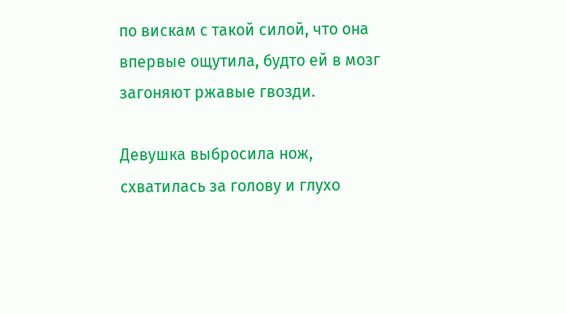по вискам с такой силой, что она впервые ощутила, будто ей в мозг загоняют ржавые гвозди.

Девушка выбросила нож, схватилась за голову и глухо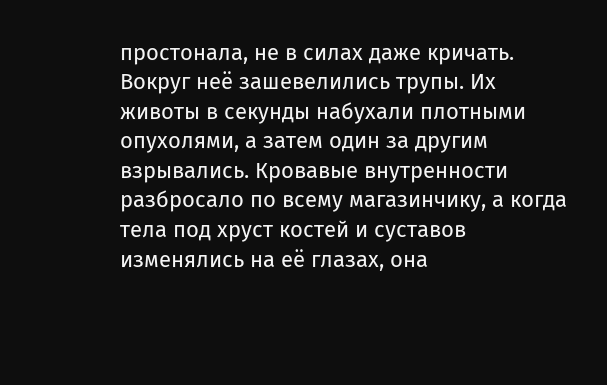простонала, не в силах даже кричать. Вокруг неё зашевелились трупы. Их животы в секунды набухали плотными опухолями, а затем один за другим взрывались. Кровавые внутренности разбросало по всему магазинчику, а когда тела под хруст костей и суставов изменялись на её глазах, она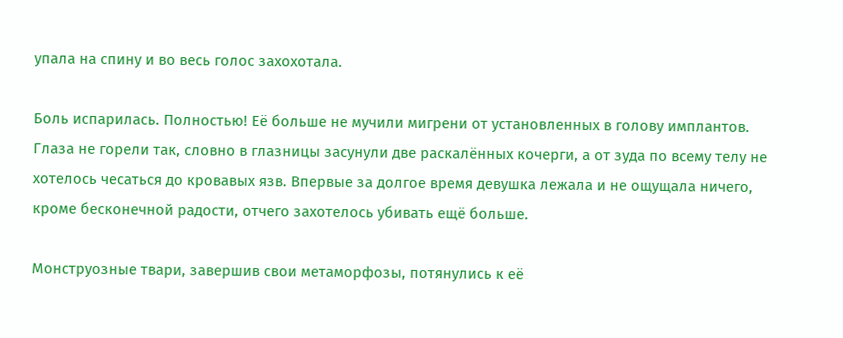упала на спину и во весь голос захохотала.

Боль испарилась. Полностью! Её больше не мучили мигрени от установленных в голову имплантов. Глаза не горели так, словно в глазницы засунули две раскалённых кочерги, а от зуда по всему телу не хотелось чесаться до кровавых язв. Впервые за долгое время девушка лежала и не ощущала ничего, кроме бесконечной радости, отчего захотелось убивать ещё больше.

Монструозные твари, завершив свои метаморфозы, потянулись к её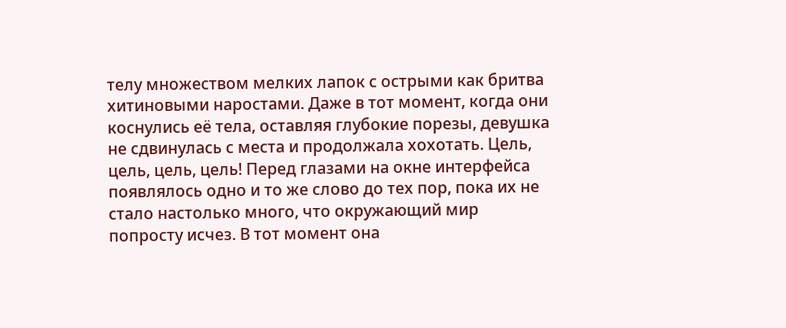телу множеством мелких лапок с острыми как бритва хитиновыми наростами. Даже в тот момент, когда они коснулись её тела, оставляя глубокие порезы, девушка не сдвинулась с места и продолжала хохотать. Цель, цель, цель, цель! Перед глазами на окне интерфейса появлялось одно и то же слово до тех пор, пока их не стало настолько много, что окружающий мир попросту исчез. В тот момент она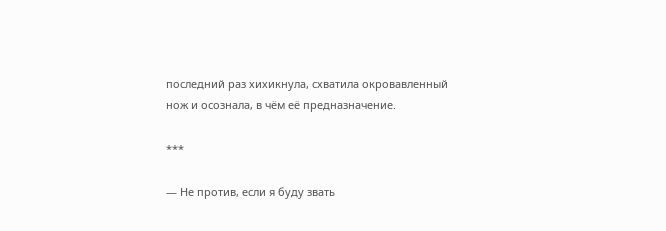последний раз хихикнула, схватила окровавленный нож и осознала, в чём её предназначение.

***

— Не против, если я буду звать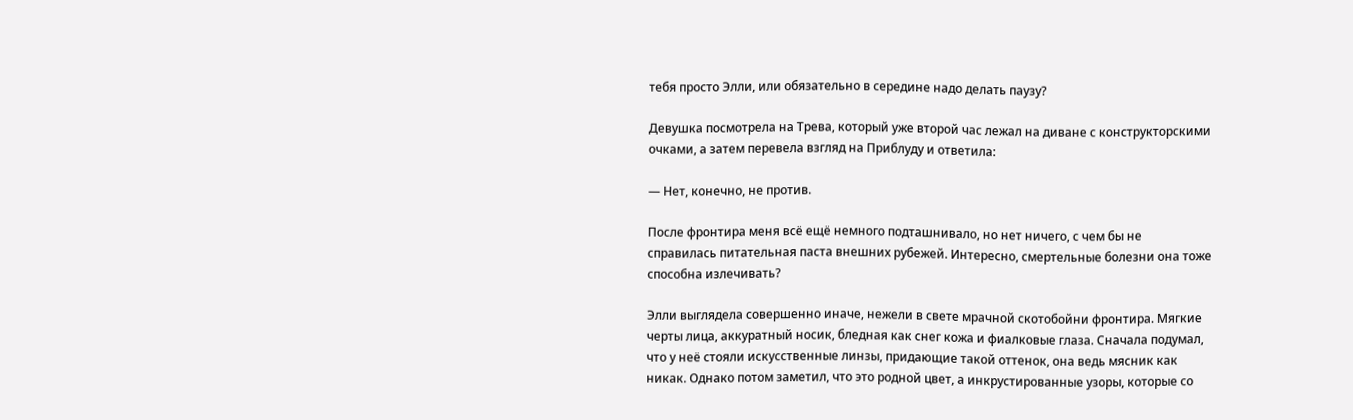тебя просто Элли, или обязательно в середине надо делать паузу?

Девушка посмотрела на Трева, который уже второй час лежал на диване с конструкторскими очками, а затем перевела взгляд на Приблуду и ответила:

— Нет, конечно, не против.

После фронтира меня всё ещё немного подташнивало, но нет ничего, с чем бы не справилась питательная паста внешних рубежей. Интересно, смертельные болезни она тоже способна излечивать?

Элли выглядела совершенно иначе, нежели в свете мрачной скотобойни фронтира. Мягкие черты лица, аккуратный носик, бледная как снег кожа и фиалковые глаза. Сначала подумал, что у неё стояли искусственные линзы, придающие такой оттенок, она ведь мясник как никак. Однако потом заметил, что это родной цвет, а инкрустированные узоры, которые со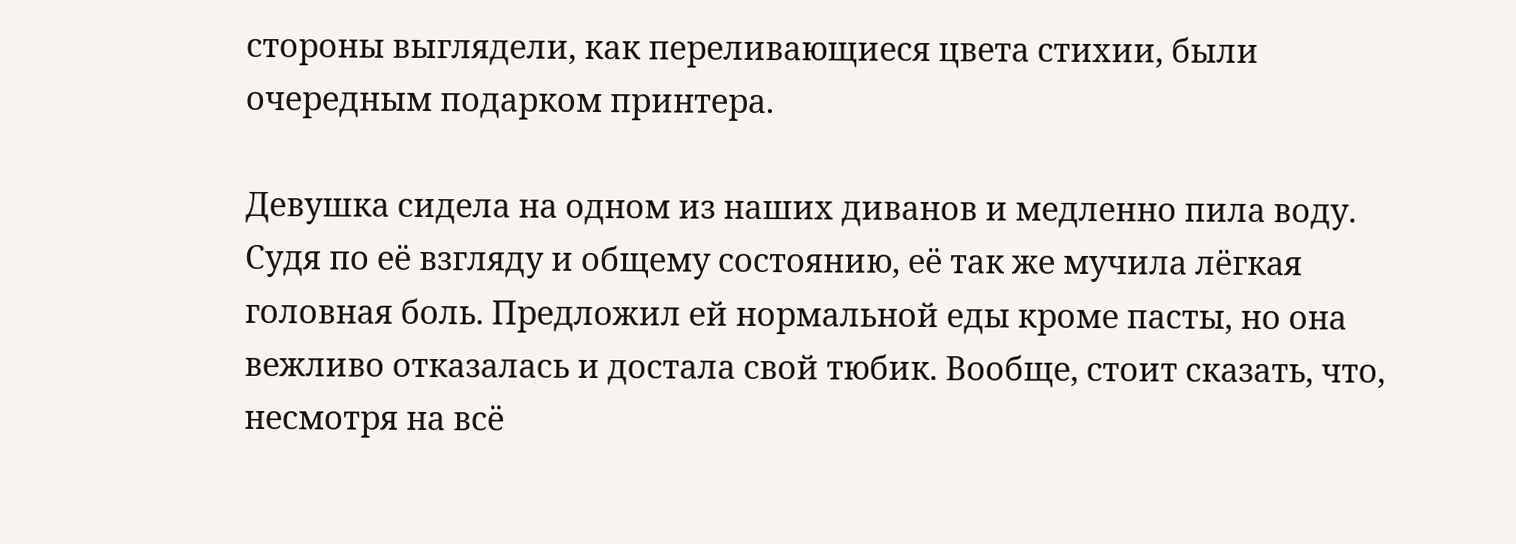стороны выглядели, как переливающиеся цвета стихии, были очередным подарком принтера.

Девушка сидела на одном из наших диванов и медленно пила воду. Судя по её взгляду и общему состоянию, её так же мучила лёгкая головная боль. Предложил ей нормальной еды кроме пасты, но она вежливо отказалась и достала свой тюбик. Вообще, стоит сказать, что, несмотря на всё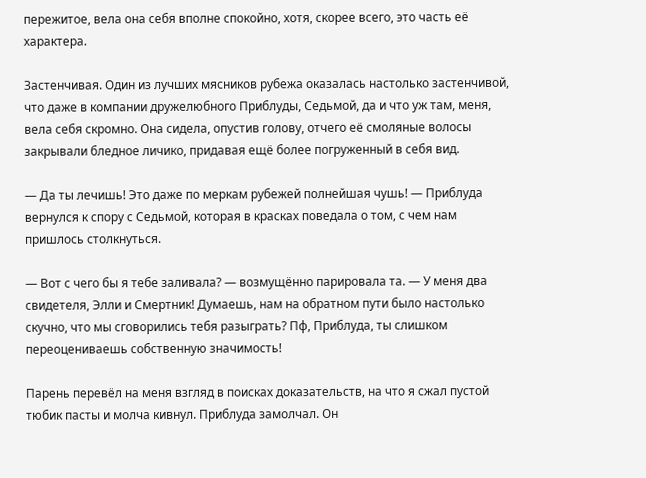пережитое, вела она себя вполне спокойно, хотя, скорее всего, это часть её характера.

Застенчивая. Один из лучших мясников рубежа оказалась настолько застенчивой, что даже в компании дружелюбного Приблуды, Седьмой, да и что уж там, меня, вела себя скромно. Она сидела, опустив голову, отчего её смоляные волосы закрывали бледное личико, придавая ещё более погруженный в себя вид.

— Да ты лечишь! Это даже по меркам рубежей полнейшая чушь! — Приблуда вернулся к спору с Седьмой, которая в красках поведала о том, с чем нам пришлось столкнуться.

— Вот с чего бы я тебе заливала? — возмущённо парировала та. — У меня два свидетеля, Элли и Смертник! Думаешь, нам на обратном пути было настолько скучно, что мы сговорились тебя разыграть? Пф, Приблуда, ты слишком переоцениваешь собственную значимость!

Парень перевёл на меня взгляд в поисках доказательств, на что я сжал пустой тюбик пасты и молча кивнул. Приблуда замолчал. Он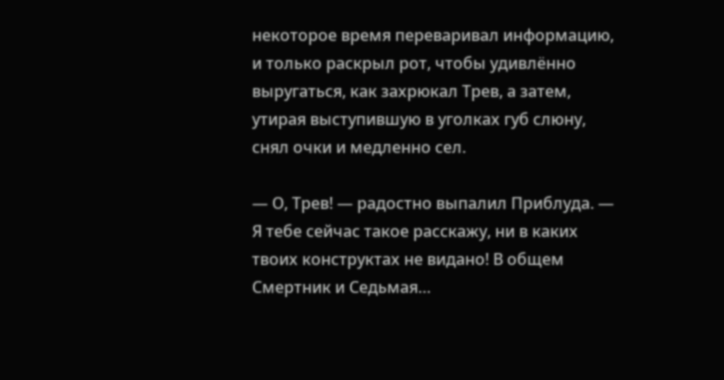некоторое время переваривал информацию, и только раскрыл рот, чтобы удивлённо выругаться, как захрюкал Трев, а затем, утирая выступившую в уголках губ слюну, снял очки и медленно сел.

— О, Трев! — радостно выпалил Приблуда. — Я тебе сейчас такое расскажу, ни в каких твоих конструктах не видано! В общем Смертник и Седьмая…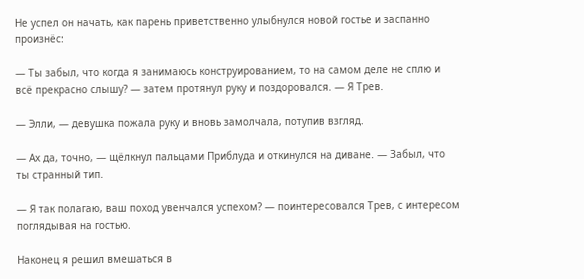Не успел он начать, как парень приветственно улыбнулся новой гостье и заспанно произнёс:

— Ты забыл, что когда я занимаюсь конструированием, то на самом деле не сплю и всё прекрасно слышу? — затем протянул руку и поздоровался. — Я Трев.

— Элли, — девушка пожала руку и вновь замолчала, потупив взгляд.

— Ах да, точно, — щёлкнул пальцами Приблуда и откинулся на диване. — Забыл, что ты странный тип.

— Я так полагаю, ваш поход увенчался успехом? — поинтересовался Трев, с интересом поглядывая на гостью.

Наконец я решил вмешаться в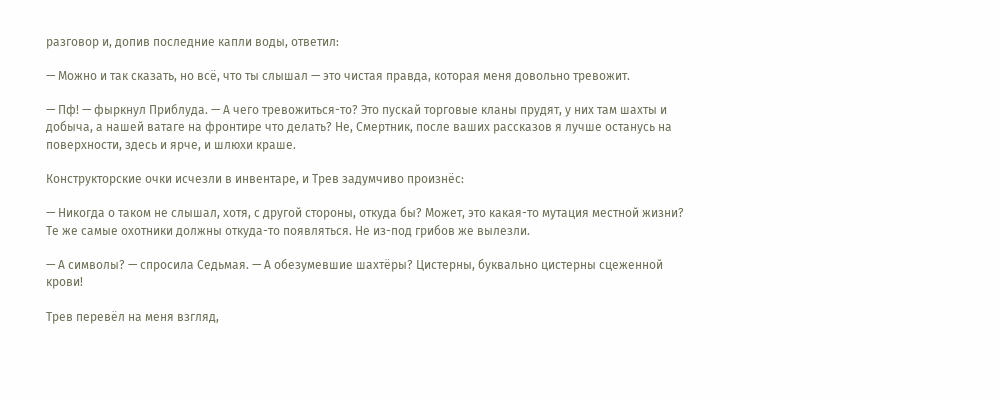разговор и, допив последние капли воды, ответил:

— Можно и так сказать, но всё, что ты слышал — это чистая правда, которая меня довольно тревожит.

— Пф! — фыркнул Приблуда. — А чего тревожиться-то? Это пускай торговые кланы прудят, у них там шахты и добыча, а нашей ватаге на фронтире что делать? Не, Смертник, после ваших рассказов я лучше останусь на поверхности, здесь и ярче, и шлюхи краше.

Конструкторские очки исчезли в инвентаре, и Трев задумчиво произнёс:

— Никогда о таком не слышал, хотя, с другой стороны, откуда бы? Может, это какая-то мутация местной жизни? Те же самые охотники должны откуда-то появляться. Не из-под грибов же вылезли.

— А символы? — спросила Седьмая. — А обезумевшие шахтёры? Цистерны, буквально цистерны сцеженной крови!

Трев перевёл на меня взгляд,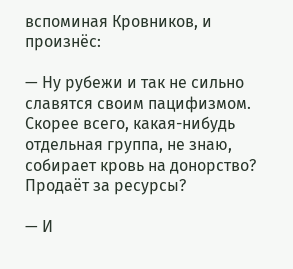вспоминая Кровников, и произнёс:

— Ну рубежи и так не сильно славятся своим пацифизмом. Скорее всего, какая-нибудь отдельная группа, не знаю, собирает кровь на донорство? Продаёт за ресурсы?

— И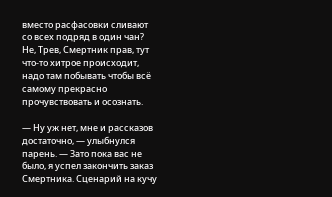вместо расфасовки сливают со всех подряд в один чан? Не, Трев, Смертник прав, тут что-то хитрое происходит, надо там побывать чтобы всё самому прекрасно прочувствовать и осознать.

— Ну уж нет, мне и рассказов достаточно, — улыбнулся парень. — Зато пока вас не было, я успел закончить заказ Смертника. Сценарий на кучу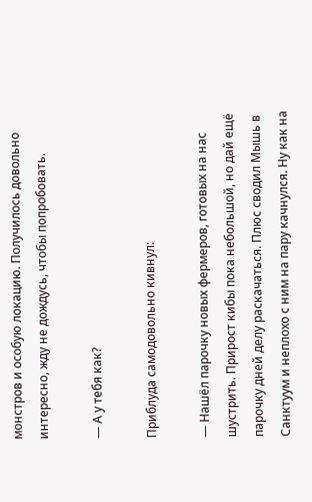монстров и особую локацию. Получилось довольно интересно, жду не дождусь, чтобы попробовать.

— А у тебя как?

Приблуда самодовольно кивнул:

— Нашёл парочку новых фермеров, готовых на нас шустрить. Прирост кибы пока небольшой, но дай ещё парочку дней делу раскачаться. Плюс сводил Мышь в Санктуум и неплохо с ним на пару качнулся. Ну как на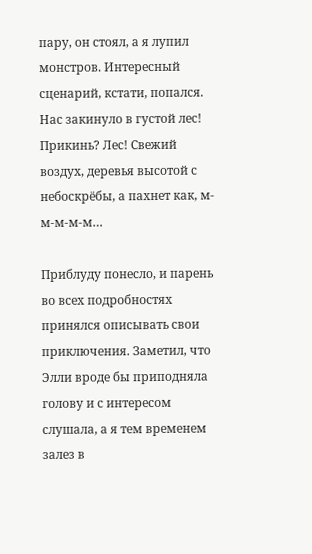пару, он стоял, а я лупил монстров. Интересный сценарий, кстати, попался. Нас закинуло в густой лес! Прикинь? Лес! Свежий воздух, деревья высотой с небоскрёбы, а пахнет как, м-м-м-м-м…

Приблуду понесло, и парень во всех подробностях принялся описывать свои приключения. Заметил, что Элли вроде бы приподняла голову и с интересом слушала, а я тем временем залез в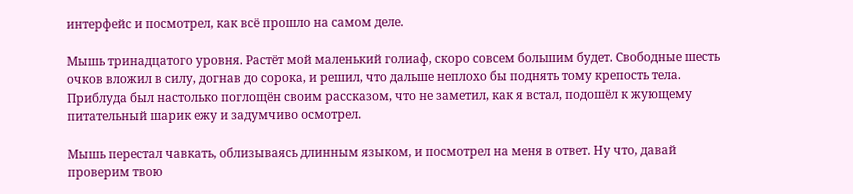интерфейс и посмотрел, как всё прошло на самом деле.

Мышь тринадцатого уровня. Растёт мой маленький голиаф, скоро совсем большим будет. Свободные шесть очков вложил в силу, догнав до сорока, и решил, что дальше неплохо бы поднять тому крепость тела. Приблуда был настолько поглощён своим рассказом, что не заметил, как я встал, подошёл к жующему питательный шарик ежу и задумчиво осмотрел.

Мышь перестал чавкать, облизываясь длинным языком, и посмотрел на меня в ответ. Ну что, давай проверим твою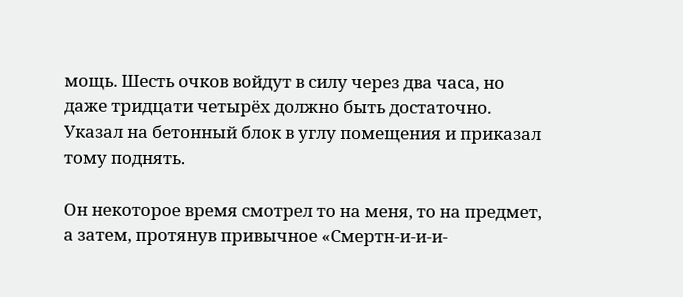мощь. Шесть очков войдут в силу через два часа, но даже тридцати четырёх должно быть достаточно. Указал на бетонный блок в углу помещения и приказал тому поднять.

Он некоторое время смотрел то на меня, то на предмет, а затем, протянув привычное «Смертн-и-и-и-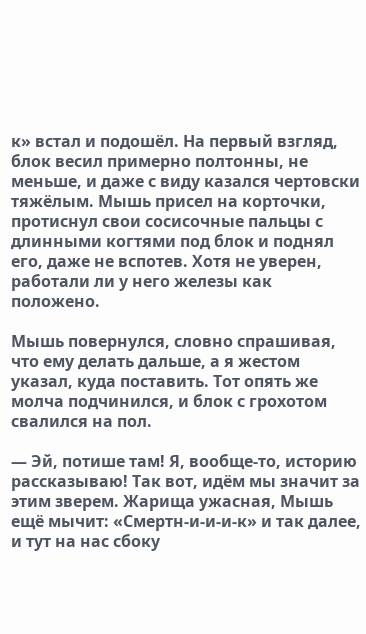к» встал и подошёл. На первый взгляд, блок весил примерно полтонны, не меньше, и даже с виду казался чертовски тяжёлым. Мышь присел на корточки, протиснул свои сосисочные пальцы с длинными когтями под блок и поднял его, даже не вспотев. Хотя не уверен, работали ли у него железы как положено.

Мышь повернулся, словно спрашивая, что ему делать дальше, а я жестом указал, куда поставить. Тот опять же молча подчинился, и блок с грохотом свалился на пол.

— Эй, потише там! Я, вообще-то, историю рассказываю! Так вот, идём мы значит за этим зверем. Жарища ужасная, Мышь ещё мычит: «Смертн-и-и-и-к» и так далее, и тут на нас сбоку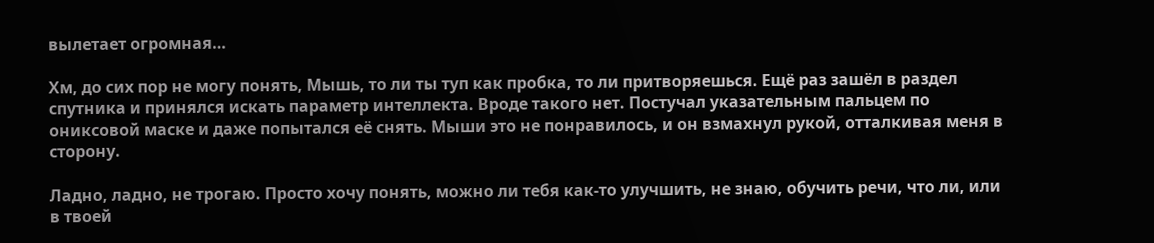вылетает огромная…

Хм, до сих пор не могу понять, Мышь, то ли ты туп как пробка, то ли притворяешься. Ещё раз зашёл в раздел спутника и принялся искать параметр интеллекта. Вроде такого нет. Постучал указательным пальцем по ониксовой маске и даже попытался её снять. Мыши это не понравилось, и он взмахнул рукой, отталкивая меня в сторону.

Ладно, ладно, не трогаю. Просто хочу понять, можно ли тебя как-то улучшить, не знаю, обучить речи, что ли, или в твоей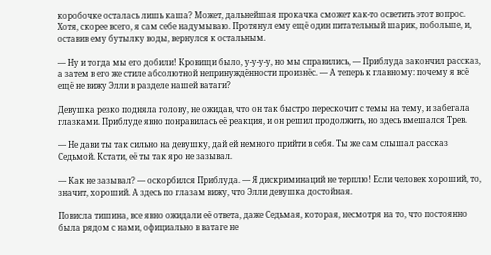коробочке осталась лишь каша? Может, дальнейшая прокачка сможет как-то осветить этот вопрос. Хотя, скорее всего, я сам себе надумываю. Протянул ему ещё один питательный шарик, побольше, и, оставив ему бутылку воды, вернулся к остальным.

— Ну и тогда мы его добили! Кровищи было, у-у-у-у, но мы справились, — Приблуда закончил рассказ, а затем в его же стиле абсолютной непринуждённости произнёс. — А теперь к главному: почему я всё ещё не вижу Элли в разделе нашей ватаги?

Девушка резко подняла голову, не ожидав, что он так быстро перескочит с темы на тему, и забегала глазками. Приблуде явно понравилась её реакция, и он решил продолжить, но здесь вмешался Трев.

— Не дави ты так сильно на девушку, дай ей немного прийти в себя. Ты же сам слышал рассказ Седьмой. Кстати, её ты так яро не зазывал.

— Как не зазывал? — оскорбился Приблуда. — Я дискриминаций не терплю! Если человек хороший, то, значит, хороший. А здесь по глазам вижу, что Элли девушка достойная.

Повисла тишина, все явно ожидали её ответа, даже Седьмая, которая, несмотря на то, что постоянно была рядом с нами, официально в ватаге не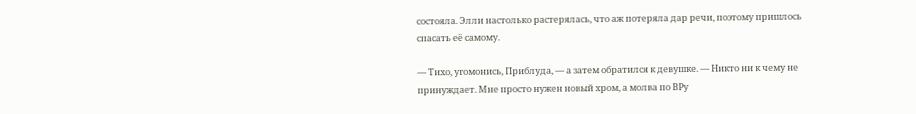состояла. Элли настолько растерялась, что аж потеряла дар речи, поэтому пришлось спасать её самому.

— Тихо, угомонись, Приблуда, — а затем обратился к девушке. — Никто ни к чему не принуждает. Мне просто нужен новый хром, а молва по ВРу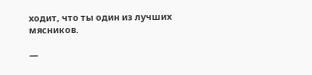ходит, что ты один из лучших мясников.

—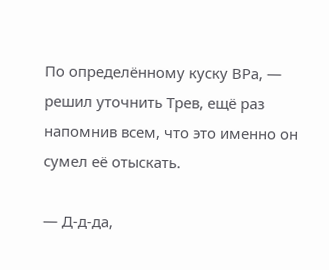По определённому куску ВРа, — решил уточнить Трев, ещё раз напомнив всем, что это именно он сумел её отыскать.

— Д-д-да,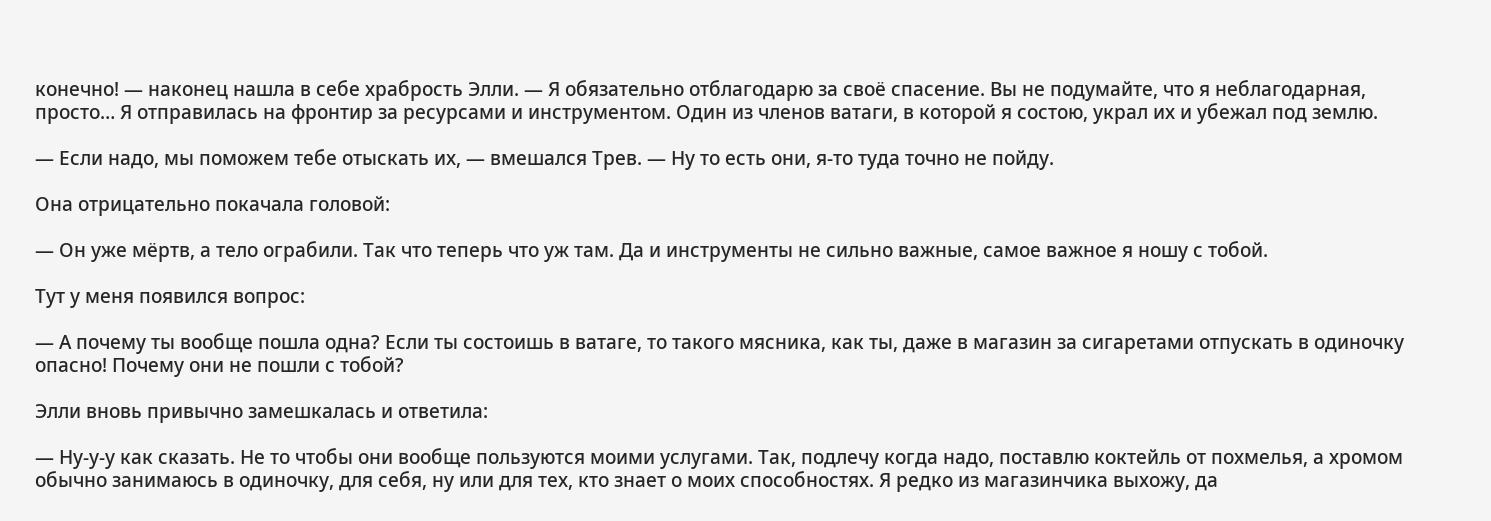конечно! — наконец нашла в себе храбрость Элли. — Я обязательно отблагодарю за своё спасение. Вы не подумайте, что я неблагодарная, просто… Я отправилась на фронтир за ресурсами и инструментом. Один из членов ватаги, в которой я состою, украл их и убежал под землю.

— Если надо, мы поможем тебе отыскать их, — вмешался Трев. — Ну то есть они, я-то туда точно не пойду.

Она отрицательно покачала головой:

— Он уже мёртв, а тело ограбили. Так что теперь что уж там. Да и инструменты не сильно важные, самое важное я ношу с тобой.

Тут у меня появился вопрос:

— А почему ты вообще пошла одна? Если ты состоишь в ватаге, то такого мясника, как ты, даже в магазин за сигаретами отпускать в одиночку опасно! Почему они не пошли с тобой?

Элли вновь привычно замешкалась и ответила:

— Ну-у-у как сказать. Не то чтобы они вообще пользуются моими услугами. Так, подлечу когда надо, поставлю коктейль от похмелья, а хромом обычно занимаюсь в одиночку, для себя, ну или для тех, кто знает о моих способностях. Я редко из магазинчика выхожу, да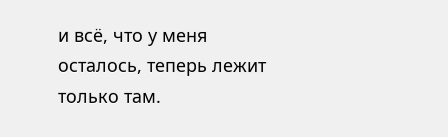и всё, что у меня осталось, теперь лежит только там.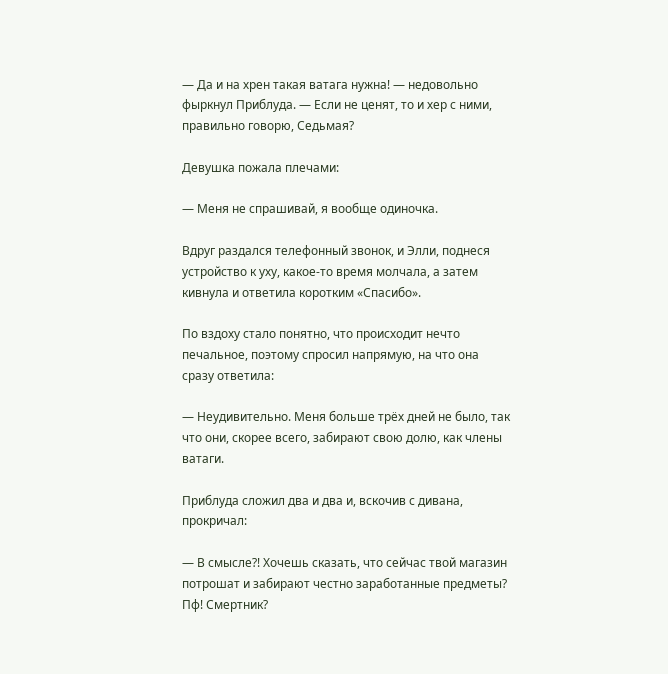— Да и на хрен такая ватага нужна! — недовольно фыркнул Приблуда. — Если не ценят, то и хер с ними, правильно говорю, Седьмая?

Девушка пожала плечами:

— Меня не спрашивай, я вообще одиночка.

Вдруг раздался телефонный звонок, и Элли, поднеся устройство к уху, какое-то время молчала, а затем кивнула и ответила коротким «Спасибо».

По вздоху стало понятно, что происходит нечто печальное, поэтому спросил напрямую, на что она сразу ответила:

— Неудивительно. Меня больше трёх дней не было, так что они, скорее всего, забирают свою долю, как члены ватаги.

Приблуда сложил два и два и, вскочив с дивана, прокричал:

— В смысле?! Хочешь сказать, что сейчас твой магазин потрошат и забирают честно заработанные предметы? Пф! Смертник?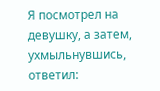Я посмотрел на девушку, а затем, ухмыльнувшись, ответил: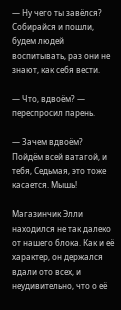— Ну чего ты завёлся? Собирайся и пошли, будем людей воспитывать, раз они не знают, как себя вести.

— Что, вдвоём? — переспросил парень.

— Зачем вдвоём? Пойдём всей ватагой, и тебя, Седьмая, это тоже касается. Мышь!

Магазинчик Элли находился не так далеко от нашего блока. Как и её характер, он держался вдали ото всех, и неудивительно, что о её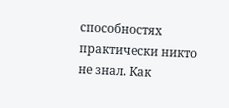способностях практически никто не знал. Как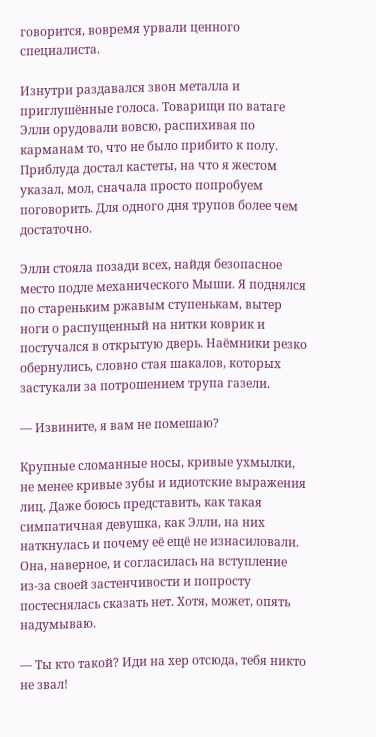говорится, вовремя урвали ценного специалиста.

Изнутри раздавался звон металла и приглушённые голоса. Товарищи по ватаге Элли орудовали вовсю, распихивая по карманам то, что не было прибито к полу. Приблуда достал кастеты, на что я жестом указал, мол, сначала просто попробуем поговорить. Для одного дня трупов более чем достаточно.

Элли стояла позади всех, найдя безопасное место подле механического Мыши. Я поднялся по стареньким ржавым ступенькам, вытер ноги о распущенный на нитки коврик и постучался в открытую дверь. Наёмники резко обернулись, словно стая шакалов, которых застукали за потрошением трупа газели.

— Извините, я вам не помешаю?

Крупные сломанные носы, кривые ухмылки, не менее кривые зубы и идиотские выражения лиц. Даже боюсь представить, как такая симпатичная девушка, как Элли, на них наткнулась и почему её ещё не изнасиловали. Она, наверное, и согласилась на вступление из-за своей застенчивости и попросту постеснялась сказать нет. Хотя, может, опять надумываю.

— Ты кто такой? Иди на хер отсюда, тебя никто не звал!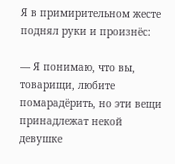Я в примирительном жесте поднял руки и произнёс:

— Я понимаю, что вы, товарищи, любите помарадёрить, но эти вещи принадлежат некой девушке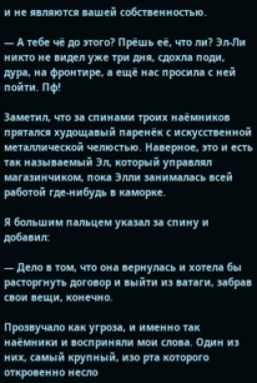и не являются вашей собственностью.

— А тебе чё до этого? Прёшь её, что ли? Эл-Ли никто не видел уже три дня, сдохла поди, дура, на фронтире, а ещё нас просила с ней пойти. Пф!

Заметил, что за спинами троих наёмников прятался худощавый паренёк с искусственной металлической челюстью. Наверное, это и есть так называемый Эл, который управлял магазинчиком, пока Элли занималась всей работой где-нибудь в каморке.

Я большим пальцем указал за спину и добавил:

— Дело в том, что она вернулась и хотела бы расторгнуть договор и выйти из ватаги, забрав свои вещи, конечно.

Прозвучало как угроза, и именно так наёмники и восприняли мои слова. Один из них, самый крупный, изо рта которого откровенно несло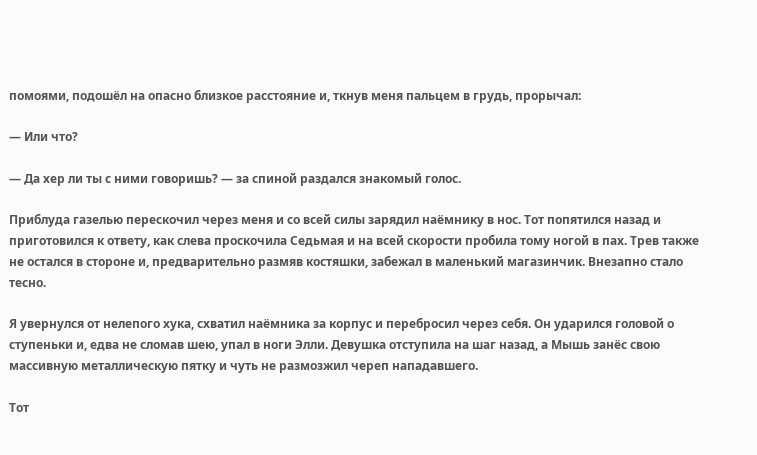помоями, подошёл на опасно близкое расстояние и, ткнув меня пальцем в грудь, прорычал:

— Или что?

— Да хер ли ты с ними говоришь? — за спиной раздался знакомый голос.

Приблуда газелью перескочил через меня и со всей силы зарядил наёмнику в нос. Тот попятился назад и приготовился к ответу, как слева проскочила Седьмая и на всей скорости пробила тому ногой в пах. Трев также не остался в стороне и, предварительно размяв костяшки, забежал в маленький магазинчик. Внезапно стало тесно.

Я увернулся от нелепого хука, схватил наёмника за корпус и перебросил через себя. Он ударился головой о ступеньки и, едва не сломав шею, упал в ноги Элли. Девушка отступила на шаг назад, а Мышь занёс свою массивную металлическую пятку и чуть не размозжил череп нападавшего.

Тот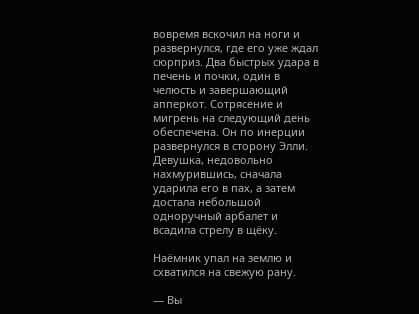вовремя вскочил на ноги и развернулся, где его уже ждал сюрприз. Два быстрых удара в печень и почки, один в челюсть и завершающий апперкот. Сотрясение и мигрень на следующий день обеспечена. Он по инерции развернулся в сторону Элли. Девушка, недовольно нахмурившись, сначала ударила его в пах, а затем достала небольшой одноручный арбалет и всадила стрелу в щёку.

Наёмник упал на землю и схватился на свежую рану.

— Вы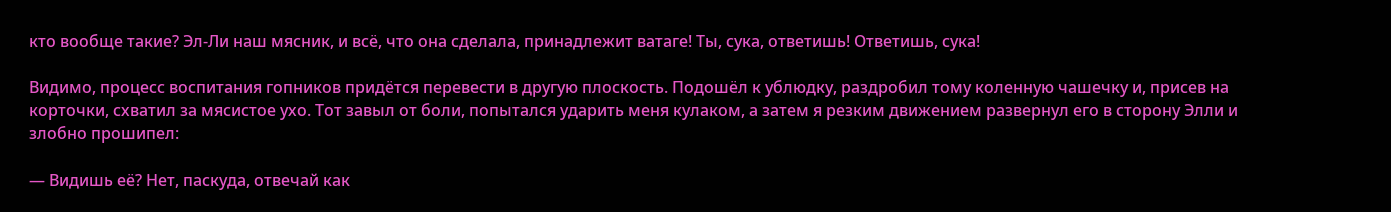кто вообще такие? Эл-Ли наш мясник, и всё, что она сделала, принадлежит ватаге! Ты, сука, ответишь! Ответишь, сука!

Видимо, процесс воспитания гопников придётся перевести в другую плоскость. Подошёл к ублюдку, раздробил тому коленную чашечку и, присев на корточки, схватил за мясистое ухо. Тот завыл от боли, попытался ударить меня кулаком, а затем я резким движением развернул его в сторону Элли и злобно прошипел:

— Видишь её? Нет, паскуда, отвечай как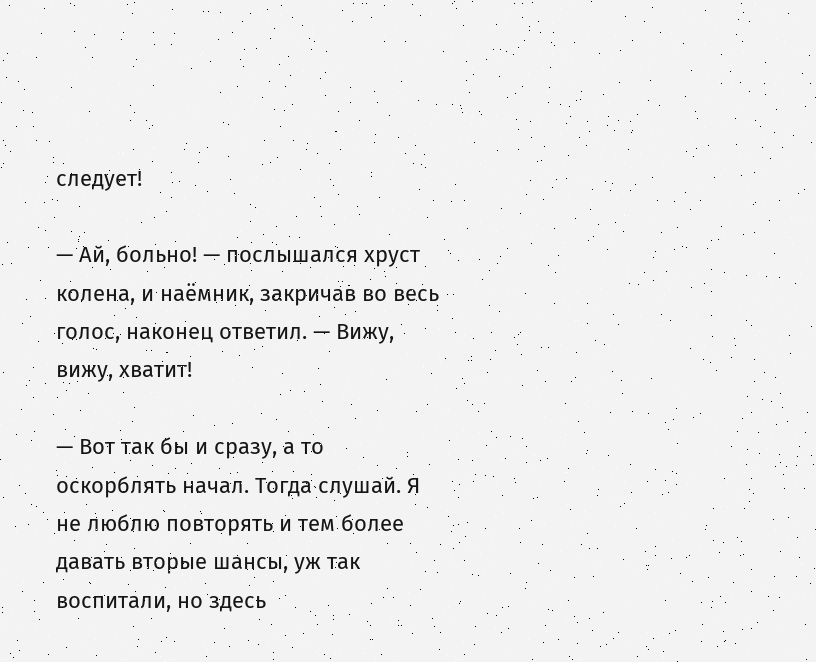следует!

— Ай, больно! — послышался хруст колена, и наёмник, закричав во весь голос, наконец ответил. — Вижу, вижу, хватит!

— Вот так бы и сразу, а то оскорблять начал. Тогда слушай. Я не люблю повторять и тем более давать вторые шансы, уж так воспитали, но здесь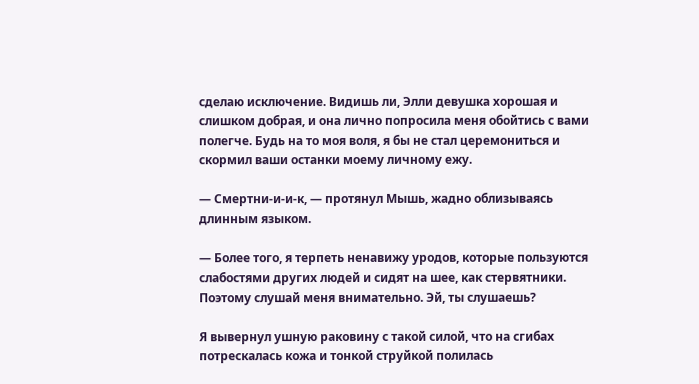сделаю исключение. Видишь ли, Элли девушка хорошая и слишком добрая, и она лично попросила меня обойтись с вами полегче. Будь на то моя воля, я бы не стал церемониться и скормил ваши останки моему личному ежу.

— Смертни-и-и-к, — протянул Мышь, жадно облизываясь длинным языком.

— Более того, я терпеть ненавижу уродов, которые пользуются слабостями других людей и сидят на шее, как стервятники. Поэтому слушай меня внимательно. Эй, ты слушаешь?

Я вывернул ушную раковину с такой силой, что на сгибах потрескалась кожа и тонкой струйкой полилась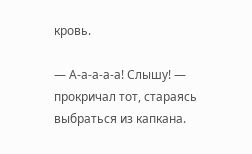кровь.

— А-а-а-а-а! Слышу! — прокричал тот, стараясь выбраться из капкана.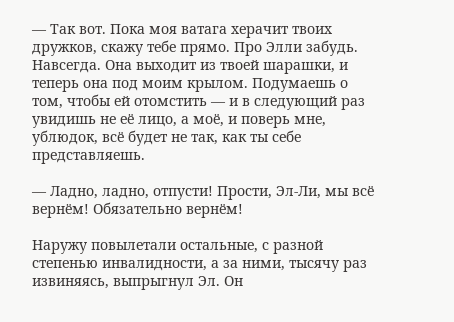— Так вот. Пока моя ватага херачит твоих дружков, скажу тебе прямо. Про Элли забудь. Навсегда. Она выходит из твоей шарашки, и теперь она под моим крылом. Подумаешь о том, чтобы ей отомстить — и в следующий раз увидишь не её лицо, а моё, и поверь мне, ублюдок, всё будет не так, как ты себе представляешь.

— Ладно, ладно, отпусти! Прости, Эл-Ли, мы всё вернём! Обязательно вернём!

Наружу повылетали остальные, с разной степенью инвалидности, а за ними, тысячу раз извиняясь, выпрыгнул Эл. Он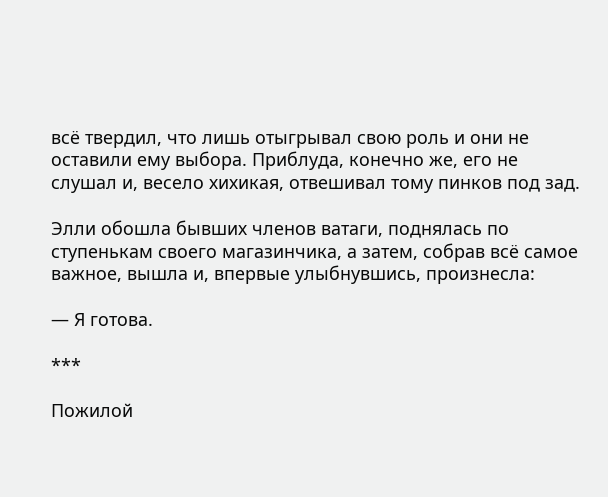всё твердил, что лишь отыгрывал свою роль и они не оставили ему выбора. Приблуда, конечно же, его не слушал и, весело хихикая, отвешивал тому пинков под зад.

Элли обошла бывших членов ватаги, поднялась по ступенькам своего магазинчика, а затем, собрав всё самое важное, вышла и, впервые улыбнувшись, произнесла:

— Я готова.

***

Пожилой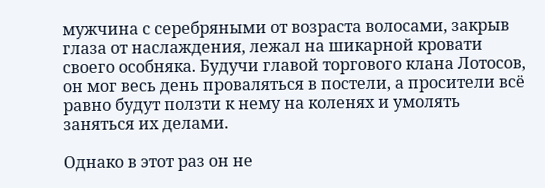мужчина с серебряными от возраста волосами, закрыв глаза от наслаждения, лежал на шикарной кровати своего особняка. Будучи главой торгового клана Лотосов, он мог весь день проваляться в постели, а просители всё равно будут ползти к нему на коленях и умолять заняться их делами.

Однако в этот раз он не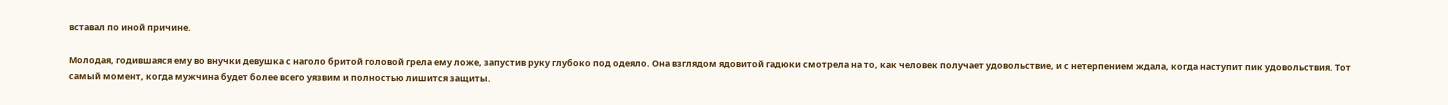вставал по иной причине.

Молодая, годившаяся ему во внучки девушка с наголо бритой головой грела ему ложе, запустив руку глубоко под одеяло. Она взглядом ядовитой гадюки смотрела на то, как человек получает удовольствие, и с нетерпением ждала, когда наступит пик удовольствия. Тот самый момент, когда мужчина будет более всего уязвим и полностью лишится защиты.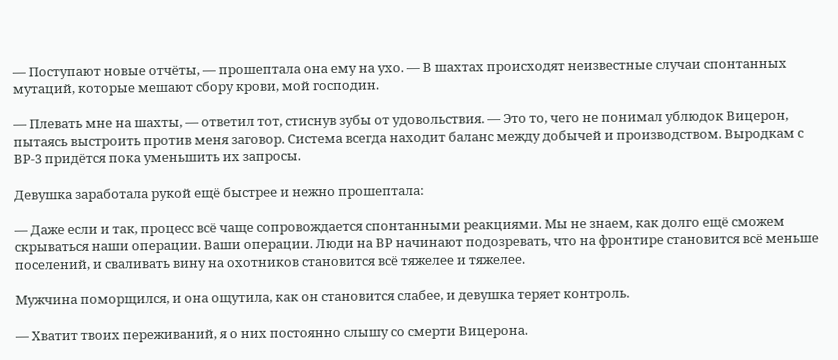— Поступают новые отчёты, — прошептала она ему на ухо. — В шахтах происходят неизвестные случаи спонтанных мутаций, которые мешают сбору крови, мой господин.

— Плевать мне на шахты, — ответил тот, стиснув зубы от удовольствия. — Это то, чего не понимал ублюдок Вицерон, пытаясь выстроить против меня заговор. Система всегда находит баланс между добычей и производством. Выродкам с ВР-3 придётся пока уменьшить их запросы.

Девушка заработала рукой ещё быстрее и нежно прошептала:

— Даже если и так, процесс всё чаще сопровождается спонтанными реакциями. Мы не знаем, как долго ещё сможем скрываться наши операции. Ваши операции. Люди на ВР начинают подозревать, что на фронтире становится всё меньше поселений, и сваливать вину на охотников становится всё тяжелее и тяжелее.

Мужчина поморщился, и она ощутила, как он становится слабее, и девушка теряет контроль.

— Хватит твоих переживаний, я о них постоянно слышу со смерти Вицерона.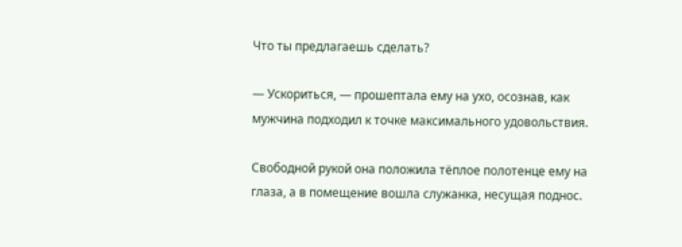Что ты предлагаешь сделать?

— Ускориться, — прошептала ему на ухо, осознав, как мужчина подходил к точке максимального удовольствия.

Свободной рукой она положила тёплое полотенце ему на глаза, а в помещение вошла служанка, несущая поднос.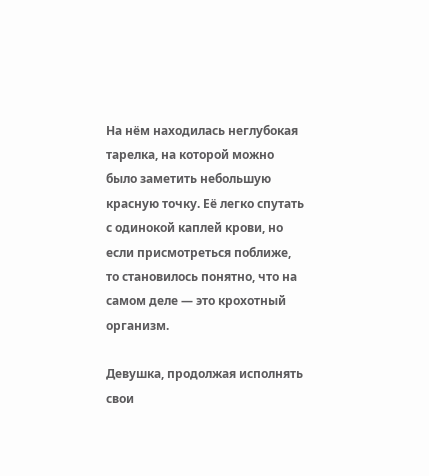На нём находилась неглубокая тарелка, на которой можно было заметить небольшую красную точку. Её легко спутать с одинокой каплей крови, но если присмотреться поближе, то становилось понятно, что на самом деле — это крохотный организм.

Девушка, продолжая исполнять свои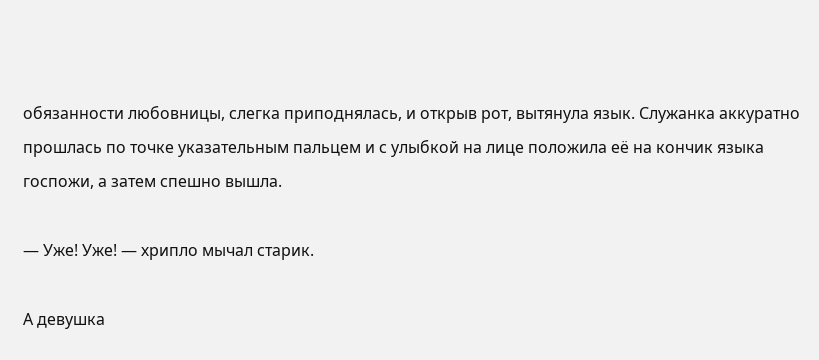обязанности любовницы, слегка приподнялась, и открыв рот, вытянула язык. Служанка аккуратно прошлась по точке указательным пальцем и с улыбкой на лице положила её на кончик языка госпожи, а затем спешно вышла.

— Уже! Уже! — хрипло мычал старик.

А девушка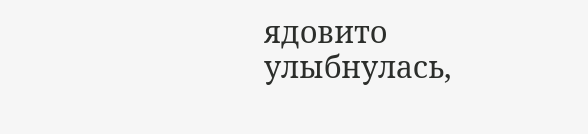ядовито улыбнулась,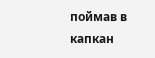поймав в капкан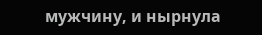мужчину, и нырнула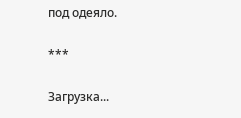под одеяло.

***

Загрузка...